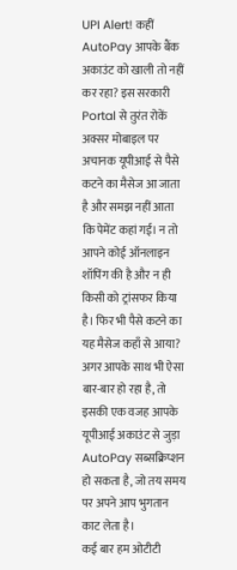UPI Alert! कहीं AutoPay आपके बैंक अकाउंट को खाली तो नहीं कर रहा? इस सरकारी Portal से तुरंत रोकें
अक्सर मोबाइल पर अचानक यूपीआई से पैसे कटने का मैसेज आ जाता है और समझ नहीं आता कि पेमेंट कहां गई। न तो आपने कोई ऑनलाइन शॉपिंग की है और न ही किसी को ट्रांसफर किया है। फिर भी पैसे कटने का यह मैसेज कहाँ से आया? अगर आपके साथ भी ऐसा बार-बार हो रहा है, तो इसकी एक वजह आपके यूपीआई अकाउंट से जुड़ा AutoPay सब्सक्रिप्शन हो सकता है, जो तय समय पर अपने आप भुगतान काट लेता है।
कई बार हम ओटीटी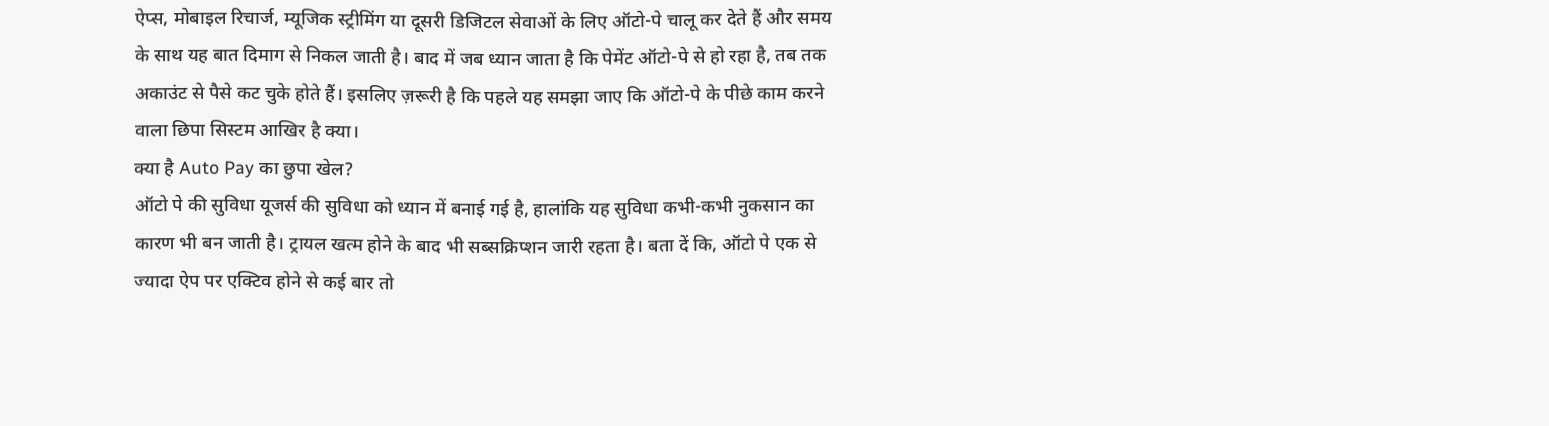ऐप्स, मोबाइल रिचार्ज, म्यूजिक स्ट्रीमिंग या दूसरी डिजिटल सेवाओं के लिए ऑटो-पे चालू कर देते हैं और समय के साथ यह बात दिमाग से निकल जाती है। बाद में जब ध्यान जाता है कि पेमेंट ऑटो-पे से हो रहा है, तब तक अकाउंट से पैसे कट चुके होते हैं। इसलिए ज़रूरी है कि पहले यह समझा जाए कि ऑटो-पे के पीछे काम करने वाला छिपा सिस्टम आखिर है क्या।
क्या है Auto Pay का छुपा खेल?
ऑटो पे की सुविधा यूजर्स की सुविधा को ध्यान में बनाई गई है, हालांकि यह सुविधा कभी-कभी नुकसान का कारण भी बन जाती है। ट्रायल खत्म होने के बाद भी सब्सक्रिप्शन जारी रहता है। बता दें कि, ऑटो पे एक से ज्यादा ऐप पर एक्टिव होने से कई बार तो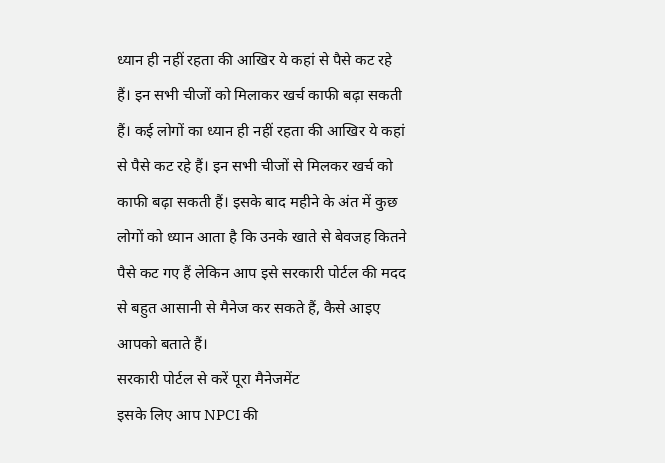ध्यान ही नहीं रहता की आखिर ये कहां से पैसे कट रहे हैं। इन सभी चीजों को मिलाकर खर्च काफी बढ़ा सकती हैं। कई लोगों का ध्यान ही नहीं रहता की आखिर ये कहां से पैसे कट रहे हैं। इन सभी चीजों से मिलकर खर्च को काफी बढ़ा सकती हैं। इसके बाद महीने के अंत में कुछ लोगों को ध्यान आता है कि उनके खाते से बेवजह कितने पैसे कट गए हैं लेकिन आप इसे सरकारी पोर्टल की मदद से बहुत आसानी से मैनेज कर सकते हैं, कैसे आइए आपको बताते हैं।
सरकारी पोर्टल से करें पूरा मैनेजमेंट
इसके लिए आप NPCI की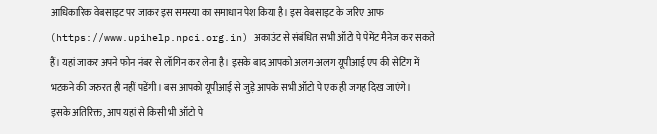आधिकारिक वेबसाइट पर जाकर इस समस्या का समाधान पेश किया है। इस वेबसाइट के जरिए आफ (https://www.upihelp.npci.org.in) अकाउंट से संबंधित सभी ऑटो पे पेमेंट मैनेज कर सकते हैं। यहां जाकर अपने फोन नंबर से लॉगिन कर लेना है। इसके बाद आपको अलग-अलग यूपीआई एप की सेटिंग में भटकने की जरुरत ही नहीं पडेंगी। बस आपको यूपीआई से जुड़े आपके सभी ऑटो पे एक ही जगह दिख जाएंगे।
इसके अतिरिक्त, आप यहां से किसी भी ऑटो पे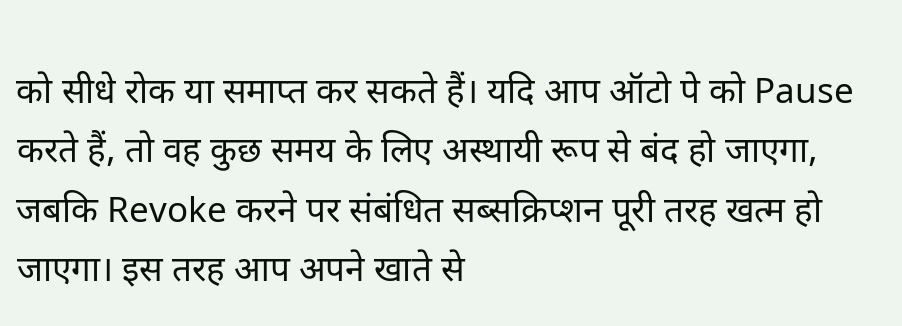को सीधे रोक या समाप्त कर सकते हैं। यदि आप ऑटो पे को Pause करते हैं, तो वह कुछ समय के लिए अस्थायी रूप से बंद हो जाएगा, जबकि Revoke करने पर संबंधित सब्सक्रिप्शन पूरी तरह खत्म हो जाएगा। इस तरह आप अपने खाते से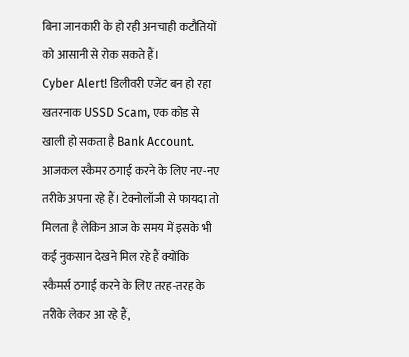बिना जानकारी के हो रही अनचाही कटौतियों को आसानी से रोक सकते हैं।
Cyber Alert! डिलीवरी एजेंट बन हो रहा खतरनाक USSD Scam, एक कोड से खाली हो सकता है Bank Account.
आजकल स्कैमर ठगाई करने के लिए नए-नए तरीके अपना रहे हैं। टेक्नोलॉजी से फायदा तो मिलता है लेकिन आज के समय में इसके भी कई नुकसान देखने मिल रहे हैं क्योंकि स्कैमर्स ठगाई करने के लिए तरह-तरह के तरीके लेकर आ रहे हैं,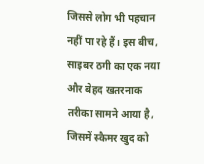जिससे लोग भी पहचान नहीं पा रहे हैं। इस बीच, साइबर ठगी का एक नया और बेहद खतरनाक तरीका सामने आया है, जिसमें स्कैमर खुद को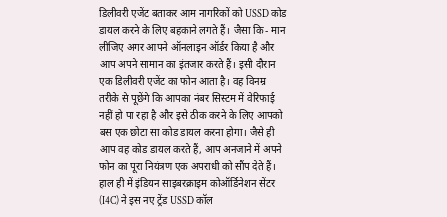डिलीवरी एजेंट बताकर आम नागरिकों को USSD कोड डायल करने के लिए बहकाने लगते हैं। जैसा कि- मान लीजिए अगर आपने ऑनलाइन ऑर्डर किया है और आप अपने सामान का इंतजार करते हैं। इसी दौरान एक डिलीवरी एजेंट का फोन आता है। वह विनम्र तरीके से पूछेंगे कि आपका नंबर सिस्टम में वेरिफाई नहीं हो पा रहा है और इसे ठीक करने के लिए आपको बस एक छोटा सा कोड डायल करना होगा। जैसे ही आप वह कोड डायल करते हैं, आप अनजाने में अपने फोन का पूरा नियंत्रण एक अपराधी को सौंप देते हैं। हाल ही में इंडियन साइबरक्राइम कोऑर्डिनेशन सेंटर (I4C) ने इस नए ट्रेंड USSD कॉल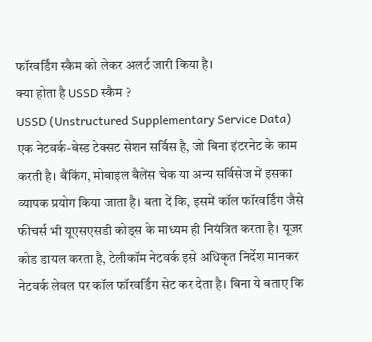फॉरवर्डिंग स्कैम को लेकर अलर्ट जारी किया है।
क्या होता है USSD स्कैम ?
USSD (Unstructured Supplementary Service Data) एक नेटवर्क-बेस्ड टेक्सट सेशन सर्विस है, जो बिना इंटरनेट के काम करती है। बैंकिंग, मोबाइल बैलेंस चेक या अन्य सर्विसेज में इसका व्यापक प्रयोग किया जाता है। बता दें कि, इसमें कॉल फॉरवर्डिंग जैसे फीचर्स भी यूएसएसडी कोड्स के माध्यम ही नियंत्रित करता है। यूजर कोड डायल करता है, टेलीकॉम नेटवर्क इसे अधिकृत निर्देश मानकर नेटवर्क लेवल पर कॉल फॉरवर्डिंग सेट कर देता है। बिना ये बताए कि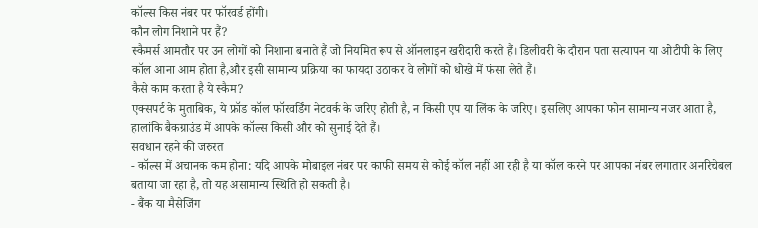कॉल्स किस नंबर पर फॉरवर्ड होंगी।
कौन लोग निशाने पर हैं?
स्कैमर्स आमतौर पर उन लोगों को निशाना बनाते हैं जो नियमित रूप से ऑनलाइन खरीदारी करते हैं। डिलीवरी के दौरान पता सत्यापन या ओटीपी के लिए कॉल आना आम होता है,और इसी सामान्य प्रक्रिया का फायदा उठाकर वे लोगों को धोखे में फंसा लेते हैं।
कैसे काम करता है ये स्कैम?
एक्सपर्ट के मुताबिक, ये फ्रॉड कॉल फॉरवर्डिंग नेटवर्क के जरिए होती है, न किसी एप या लिंक के जरिए। इसलिए आपका फोन सामान्य नजर आता है, हालांकि बैकग्राउंड में आपके कॉल्स किसी और को सुनाई देते हैं।
सवधान रहने की जरुरत
- कॉल्स में अचानक कम होना: यदि आपके मोबाइल नंबर पर काफी समय से कोई कॉल नहीं आ रही है या कॉल करने पर आपका नंबर लगातार अनरिचेबल बताया जा रहा है, तो यह असामान्य स्थिति हो सकती है।
- बैंक या मैसेजिंग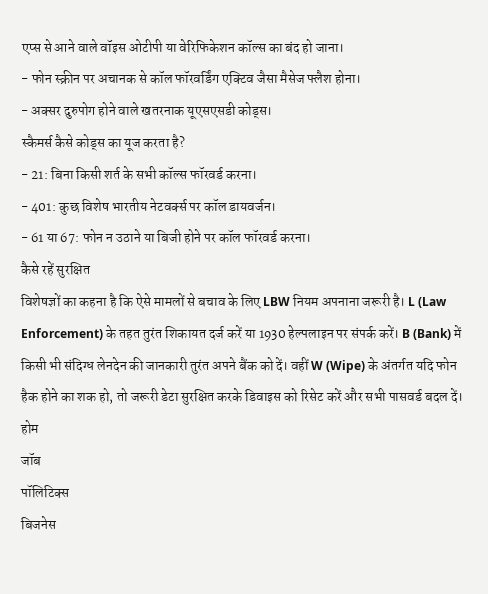एप्स से आने वाले वॉइस ओटीपी या वेरिफिकेशन कॉल्स का बंद हो जाना।
- फोन स्क्रीन पर अचानक से कॉल फॉरवर्डिंग एक्टिव जैसा मैसेज फ्लैश होना।
- अक्सर दुरुपोग होने वाले खतरनाक यूएसएसडी कोड्स।
स्कैमर्स कैसे कोड्स का यूज करता है?
- 21: बिना किसी शर्त के सभी कॉल्स फॉरवर्ड करना।
- 401: कुछ विशेष भारतीय नेटवर्क्स पर कॉल डायवर्जन।
- 61 या 67: फोन न उठाने या बिजी होने पर कॉल फॉरवर्ड करना।
कैसे रहें सुरक्षित
विशेषज्ञों का कहना है कि ऐसे मामलों से बचाव के लिए LBW नियम अपनाना जरूरी है। L (Law Enforcement) के तहत तुरंत शिकायत दर्ज करें या 1930 हेल्पलाइन पर संपर्क करें। B (Bank) में किसी भी संदिग्ध लेनदेन की जानकारी तुरंत अपने बैंक को दें। वहीं W (Wipe) के अंतर्गत यदि फोन हैक होने का शक हो, तो जरूरी डेटा सुरक्षित करके डिवाइस को रिसेट करें और सभी पासवर्ड बदल दें।
होम
जॉब
पॉलिटिक्स
बिजनेस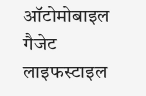ऑटोमोबाइल
गैजेट
लाइफस्टाइल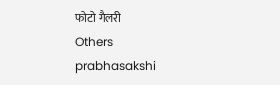फोटो गैलरी
Others
prabhasakshi